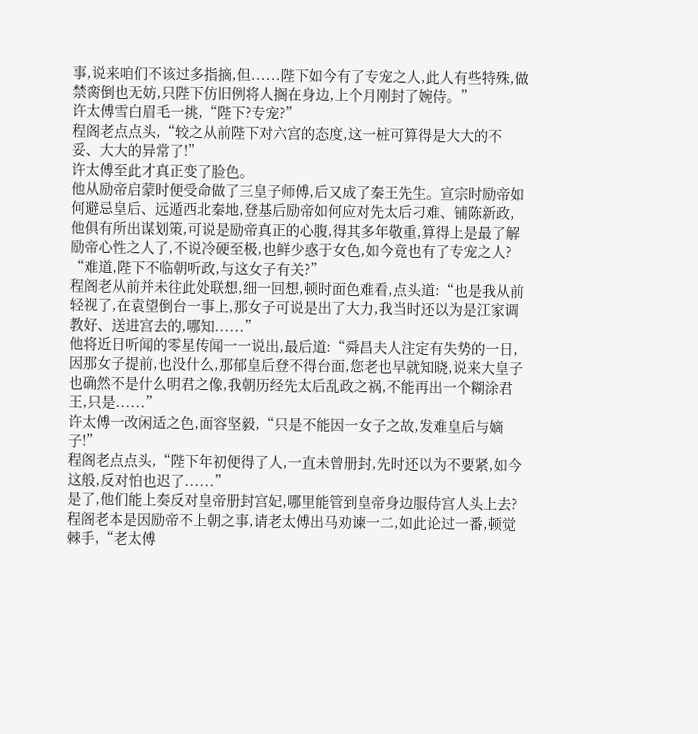事,说来咱们不该过多指摘,但......陛下如今有了专宠之人,此人有些特殊,做禁脔倒也无妨,只陛下仿旧例将人搁在身边,上个月刚封了婉侍。”
许太傅雪白眉毛一挑,“陛下?专宠?”
程阁老点点头,“较之从前陛下对六宫的态度,这一桩可算得是大大的不妥、大大的异常了!”
许太傅至此才真正变了脸色。
他从励帝启蒙时便受命做了三皇子师傅,后又成了秦王先生。宣宗时励帝如何避忌皇后、远遁西北秦地,登基后励帝如何应对先太后刁难、铺陈新政,他俱有所出谋划策,可说是励帝真正的心腹,得其多年敬重,算得上是最了解励帝心性之人了,不说冷硬至极,也鲜少惑于女色,如今竟也有了专宠之人?
“难道,陛下不临朝听政,与这女子有关?”
程阁老从前并未往此处联想,细一回想,顿时面色难看,点头道:“也是我从前轻视了,在袁望倒台一事上,那女子可说是出了大力,我当时还以为是江家调教好、送进宫去的,哪知......”
他将近日听闻的零星传闻一一说出,最后道:“舜昌夫人注定有失势的一日,因那女子提前,也没什么,那郁皇后登不得台面,您老也早就知晓,说来大皇子也确然不是什么明君之像,我朝历经先太后乱政之祸,不能再出一个糊涂君王,只是......”
许太傅一改闲适之色,面容坚毅,“只是不能因一女子之故,发难皇后与嫡子!”
程阁老点点头,“陛下年初便得了人,一直未曾册封,先时还以为不要紧,如今这般,反对怕也迟了......”
是了,他们能上奏反对皇帝册封宫妃,哪里能管到皇帝身边服侍宫人头上去?
程阁老本是因励帝不上朝之事,请老太傅出马劝谏一二,如此论过一番,顿觉棘手,“老太傅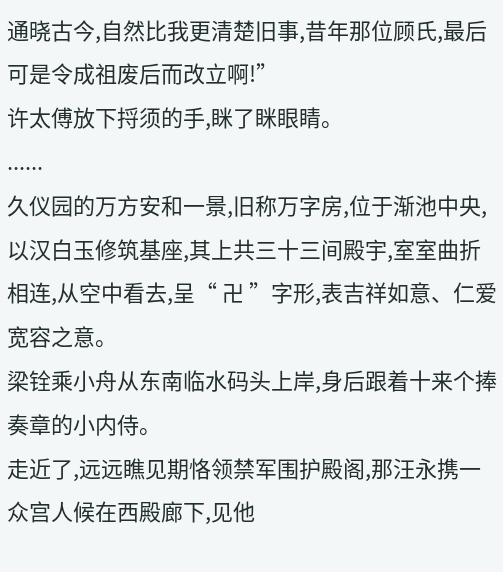通晓古今,自然比我更清楚旧事,昔年那位顾氏,最后可是令成祖废后而改立啊!”
许太傅放下捋须的手,眯了眯眼睛。
......
久仪园的万方安和一景,旧称万字房,位于渐池中央,以汉白玉修筑基座,其上共三十三间殿宇,室室曲折相连,从空中看去,呈“ 卍 ”字形,表吉祥如意、仁爱宽容之意。
梁铨乘小舟从东南临水码头上岸,身后跟着十来个捧奏章的小内侍。
走近了,远远瞧见期恪领禁军围护殿阁,那汪永携一众宫人候在西殿廊下,见他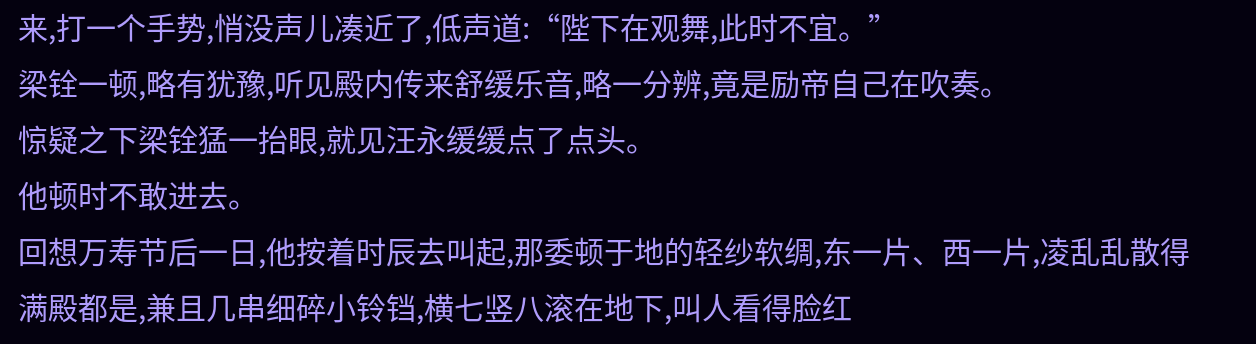来,打一个手势,悄没声儿凑近了,低声道:“陛下在观舞,此时不宜。”
梁铨一顿,略有犹豫,听见殿内传来舒缓乐音,略一分辨,竟是励帝自己在吹奏。
惊疑之下梁铨猛一抬眼,就见汪永缓缓点了点头。
他顿时不敢进去。
回想万寿节后一日,他按着时辰去叫起,那委顿于地的轻纱软绸,东一片、西一片,凌乱乱散得满殿都是,兼且几串细碎小铃铛,横七竖八滚在地下,叫人看得脸红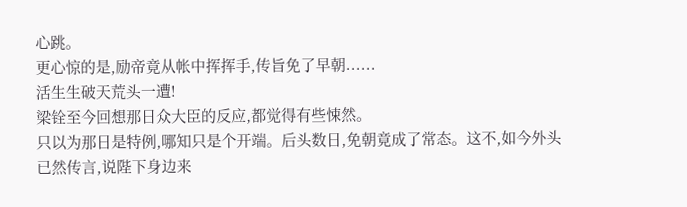心跳。
更心惊的是,励帝竟从帐中挥挥手,传旨免了早朝......
活生生破天荒头一遭!
梁铨至今回想那日众大臣的反应,都觉得有些悚然。
只以为那日是特例,哪知只是个开端。后头数日,免朝竟成了常态。这不,如今外头已然传言,说陛下身边来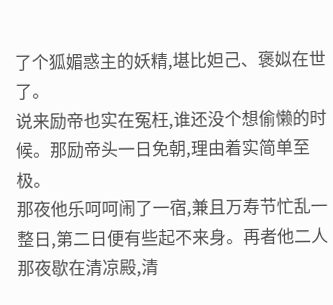了个狐媚惑主的妖精,堪比妲己、褒姒在世了。
说来励帝也实在冤枉,谁还没个想偷懒的时候。那励帝头一日免朝,理由着实简单至极。
那夜他乐呵呵闹了一宿,兼且万寿节忙乱一整日,第二日便有些起不来身。再者他二人那夜歇在清凉殿,清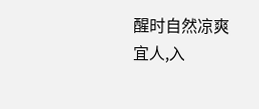醒时自然凉爽宜人,入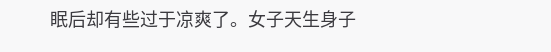眠后却有些过于凉爽了。女子天生身子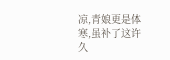凉,青娘更是体寒,虽补了这许久